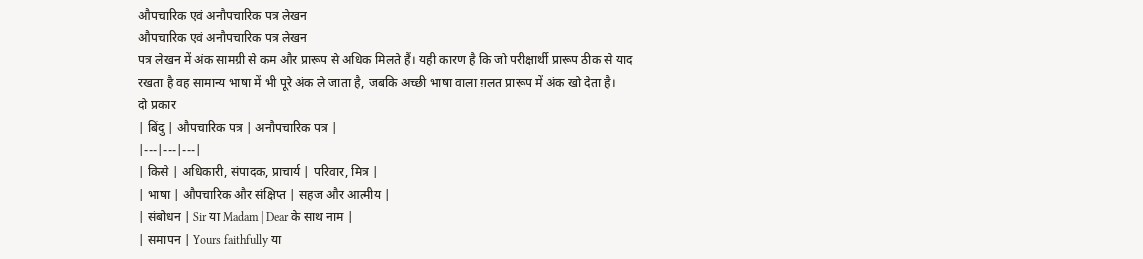औपचारिक एवं अनौपचारिक पत्र लेखन
औपचारिक एवं अनौपचारिक पत्र लेखन
पत्र लेखन में अंक सामग्री से कम और प्रारूप से अधिक मिलते हैं। यही कारण है कि जो परीक्षार्थी प्रारूप ठीक से याद रखता है वह सामान्य भाषा में भी पूरे अंक ले जाता है, जबकि अच्छी भाषा वाला ग़लत प्रारूप में अंक खो देता है।
दो प्रकार
| बिंदु | औपचारिक पत्र | अनौपचारिक पत्र |
|---|---|---|
| किसे | अधिकारी, संपादक, प्राचार्य | परिवार, मित्र |
| भाषा | औपचारिक और संक्षिप्त | सहज और आत्मीय |
| संबोधन | Sir या Madam | Dear के साथ नाम |
| समापन | Yours faithfully या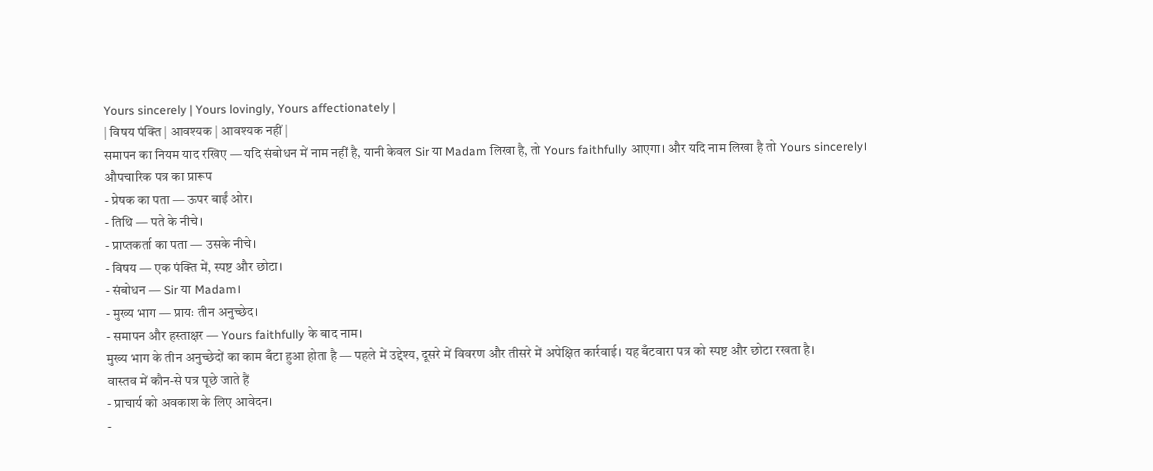Yours sincerely | Yours lovingly, Yours affectionately |
| विषय पंक्ति | आवश्यक | आवश्यक नहीं |
समापन का नियम याद रखिए — यदि संबोधन में नाम नहीं है, यानी केवल Sir या Madam लिखा है, तो Yours faithfully आएगा। और यदि नाम लिखा है तो Yours sincerely।
औपचारिक पत्र का प्रारूप
- प्रेषक का पता — ऊपर बाईं ओर।
- तिथि — पते के नीचे।
- प्राप्तकर्ता का पता — उसके नीचे।
- विषय — एक पंक्ति में, स्पष्ट और छोटा।
- संबोधन — Sir या Madam।
- मुख्य भाग — प्रायः तीन अनुच्छेद।
- समापन और हस्ताक्षर — Yours faithfully के बाद नाम।
मुख्य भाग के तीन अनुच्छेदों का काम बँटा हुआ होता है — पहले में उद्देश्य, दूसरे में विवरण और तीसरे में अपेक्षित कार्रवाई। यह बँटवारा पत्र को स्पष्ट और छोटा रखता है।
वास्तव में कौन-से पत्र पूछे जाते हैं
- प्राचार्य को अवकाश के लिए आवेदन।
-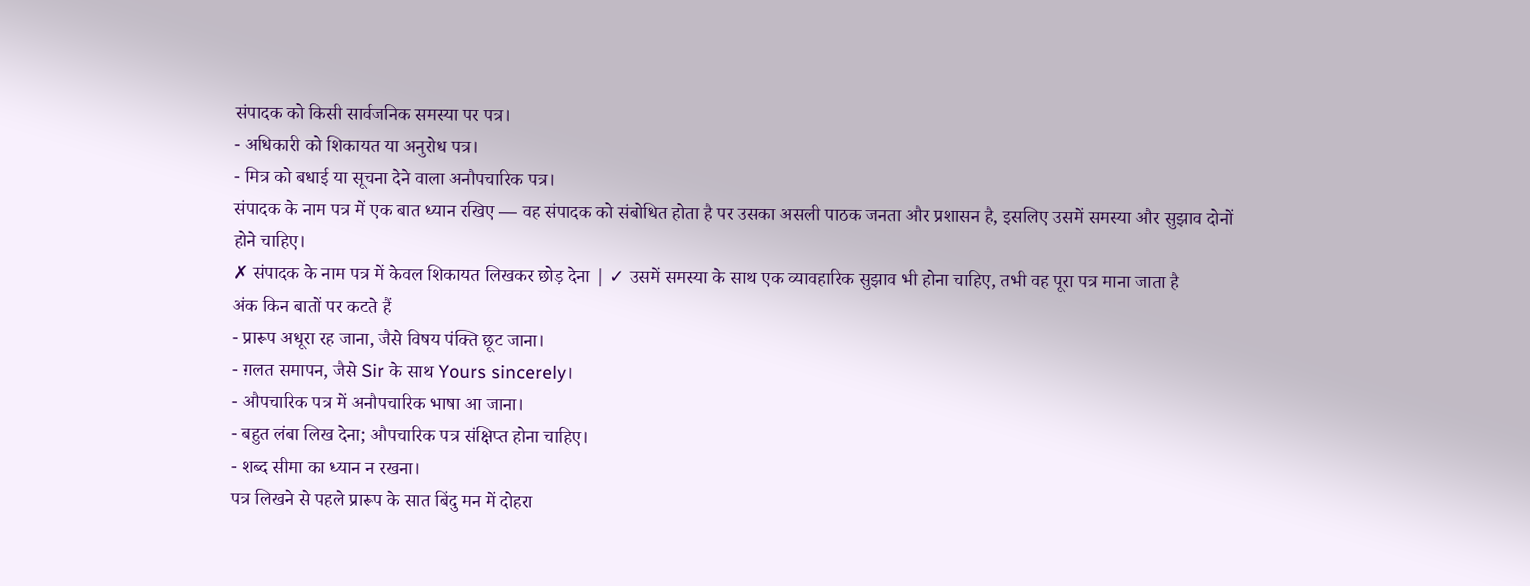संपादक को किसी सार्वजनिक समस्या पर पत्र।
- अधिकारी को शिकायत या अनुरोध पत्र।
- मित्र को बधाई या सूचना देने वाला अनौपचारिक पत्र।
संपादक के नाम पत्र में एक बात ध्यान रखिए — वह संपादक को संबोधित होता है पर उसका असली पाठक जनता और प्रशासन है, इसलिए उसमें समस्या और सुझाव दोनों होने चाहिए।
✗ संपादक के नाम पत्र में केवल शिकायत लिखकर छोड़ देना | ✓ उसमें समस्या के साथ एक व्यावहारिक सुझाव भी होना चाहिए, तभी वह पूरा पत्र माना जाता है
अंक किन बातों पर कटते हैं
- प्रारूप अधूरा रह जाना, जैसे विषय पंक्ति छूट जाना।
- ग़लत समापन, जैसे Sir के साथ Yours sincerely।
- औपचारिक पत्र में अनौपचारिक भाषा आ जाना।
- बहुत लंबा लिख देना; औपचारिक पत्र संक्षिप्त होना चाहिए।
- शब्द सीमा का ध्यान न रखना।
पत्र लिखने से पहले प्रारूप के सात बिंदु मन में दोहरा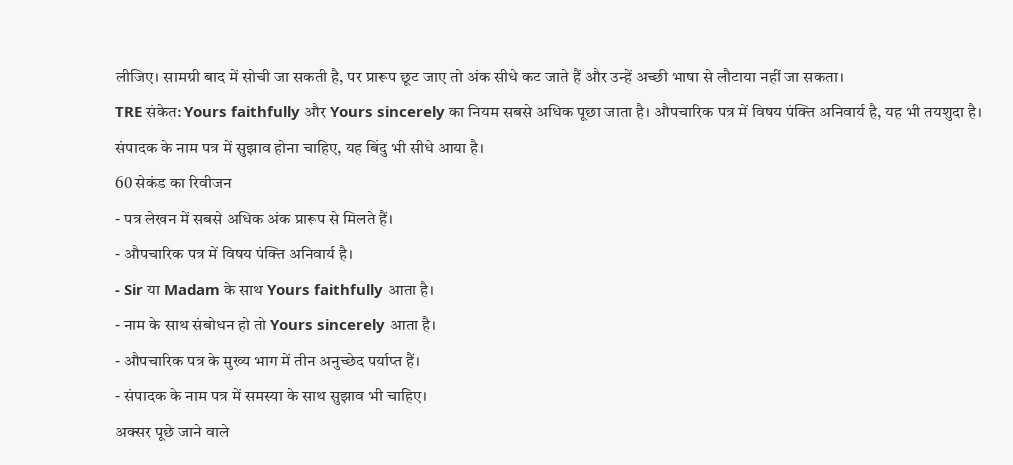लीजिए। सामग्री बाद में सोची जा सकती है, पर प्रारूप छूट जाए तो अंक सीधे कट जाते हैं और उन्हें अच्छी भाषा से लौटाया नहीं जा सकता।
TRE संकेत: Yours faithfully और Yours sincerely का नियम सबसे अधिक पूछा जाता है। औपचारिक पत्र में विषय पंक्ति अनिवार्य है, यह भी तयशुदा है। संपादक के नाम पत्र में सुझाव होना चाहिए, यह बिंदु भी सीधे आया है।
60 सेकंड का रिवीजन
- पत्र लेखन में सबसे अधिक अंक प्रारूप से मिलते हैं।
- औपचारिक पत्र में विषय पंक्ति अनिवार्य है।
- Sir या Madam के साथ Yours faithfully आता है।
- नाम के साथ संबोधन हो तो Yours sincerely आता है।
- औपचारिक पत्र के मुख्य भाग में तीन अनुच्छेद पर्याप्त हैं।
- संपादक के नाम पत्र में समस्या के साथ सुझाव भी चाहिए।
अक्सर पूछे जाने वाले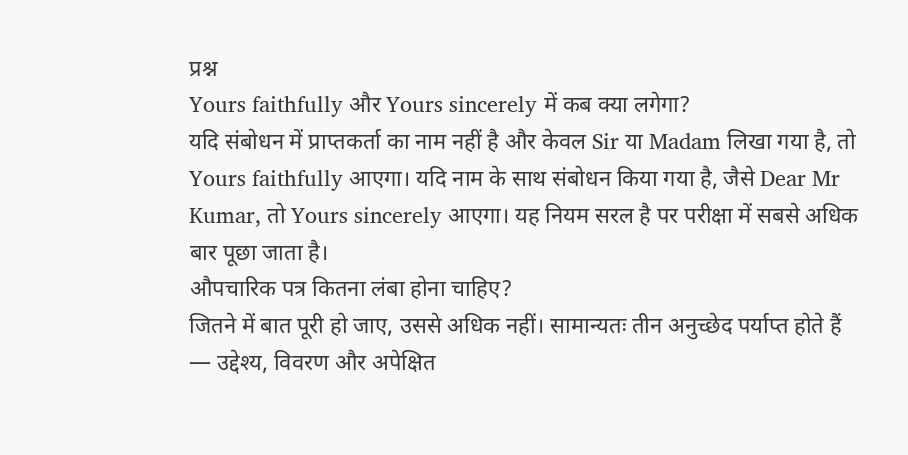प्रश्न
Yours faithfully और Yours sincerely में कब क्या लगेगा?
यदि संबोधन में प्राप्तकर्ता का नाम नहीं है और केवल Sir या Madam लिखा गया है, तो Yours faithfully आएगा। यदि नाम के साथ संबोधन किया गया है, जैसे Dear Mr Kumar, तो Yours sincerely आएगा। यह नियम सरल है पर परीक्षा में सबसे अधिक बार पूछा जाता है।
औपचारिक पत्र कितना लंबा होना चाहिए?
जितने में बात पूरी हो जाए, उससे अधिक नहीं। सामान्यतः तीन अनुच्छेद पर्याप्त होते हैं — उद्देश्य, विवरण और अपेक्षित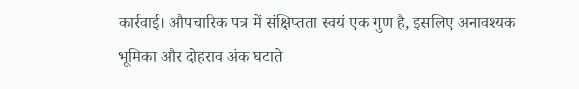कार्रवाई। औपचारिक पत्र में संक्षिप्तता स्वयं एक गुण है, इसलिए अनावश्यक भूमिका और दोहराव अंक घटाते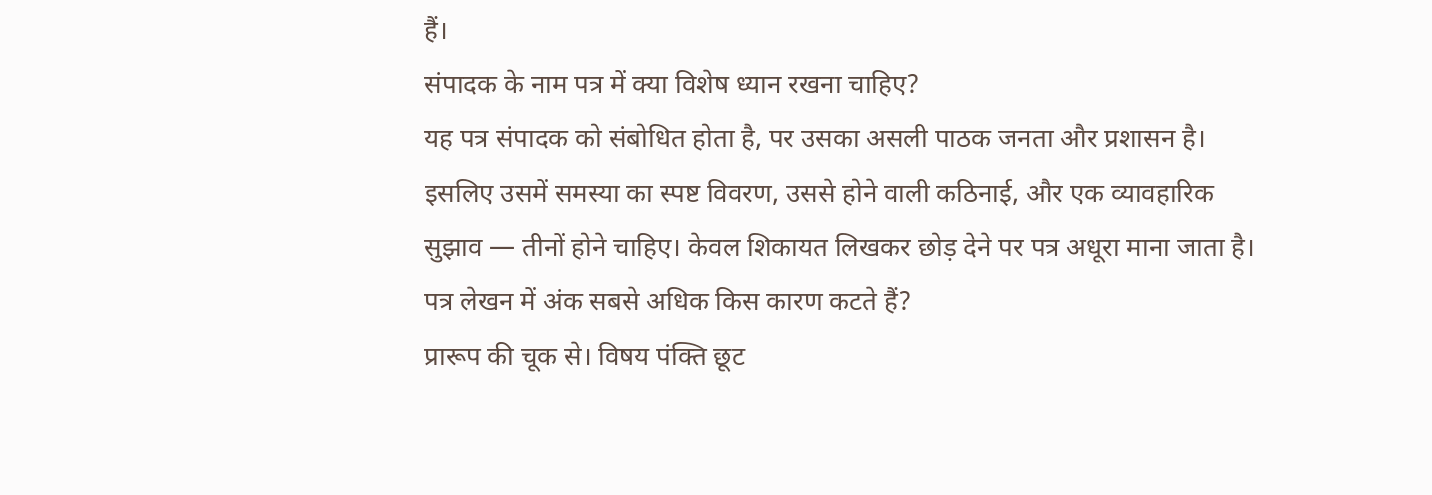हैं।
संपादक के नाम पत्र में क्या विशेष ध्यान रखना चाहिए?
यह पत्र संपादक को संबोधित होता है, पर उसका असली पाठक जनता और प्रशासन है। इसलिए उसमें समस्या का स्पष्ट विवरण, उससे होने वाली कठिनाई, और एक व्यावहारिक सुझाव — तीनों होने चाहिए। केवल शिकायत लिखकर छोड़ देने पर पत्र अधूरा माना जाता है।
पत्र लेखन में अंक सबसे अधिक किस कारण कटते हैं?
प्रारूप की चूक से। विषय पंक्ति छूट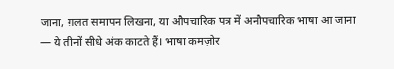जाना, ग़लत समापन लिखना, या औपचारिक पत्र में अनौपचारिक भाषा आ जाना — ये तीनों सीधे अंक काटते हैं। भाषा कमज़ोर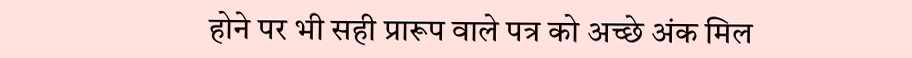होने पर भी सही प्रारूप वाले पत्र को अच्छे अंक मिल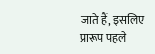जाते हैं, इसलिए प्रारूप पहले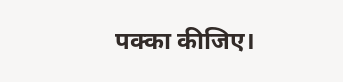पक्का कीजिए।